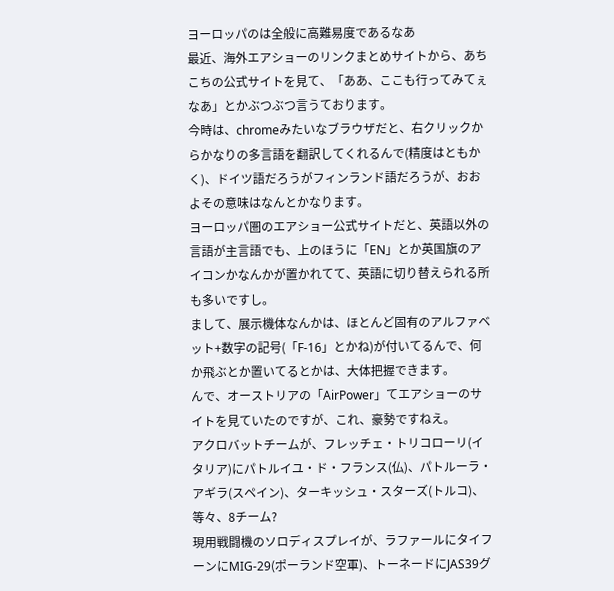ヨーロッパのは全般に高難易度であるなあ
最近、海外エアショーのリンクまとめサイトから、あちこちの公式サイトを見て、「ああ、ここも行ってみてぇなあ」とかぶつぶつ言うております。
今時は、chromeみたいなブラウザだと、右クリックからかなりの多言語を翻訳してくれるんで(精度はともかく)、ドイツ語だろうがフィンランド語だろうが、おおよその意味はなんとかなります。
ヨーロッパ圏のエアショー公式サイトだと、英語以外の言語が主言語でも、上のほうに「EN」とか英国旗のアイコンかなんかが置かれてて、英語に切り替えられる所も多いですし。
まして、展示機体なんかは、ほとんど固有のアルファベット+数字の記号(「F-16」とかね)が付いてるんで、何か飛ぶとか置いてるとかは、大体把握できます。
んで、オーストリアの「AirPower」てエアショーのサイトを見ていたのですが、これ、豪勢ですねえ。
アクロバットチームが、フレッチェ・トリコローリ(イタリア)にパトルイユ・ド・フランス(仏)、パトルーラ・アギラ(スペイン)、ターキッシュ・スターズ(トルコ)、等々、8チーム?
現用戦闘機のソロディスプレイが、ラファールにタイフーンにMIG-29(ポーランド空軍)、トーネードにJAS39グ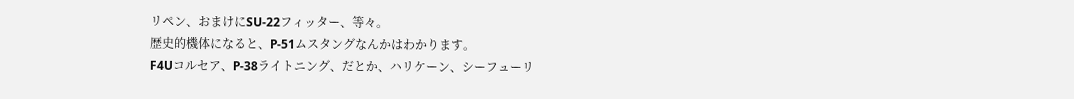リペン、おまけにSU-22フィッター、等々。
歴史的機体になると、P-51ムスタングなんかはわかります。
F4Uコルセア、P-38ライトニング、だとか、ハリケーン、シーフューリ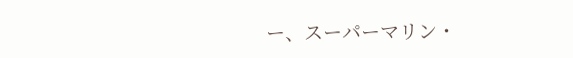ー、スーパーマリン・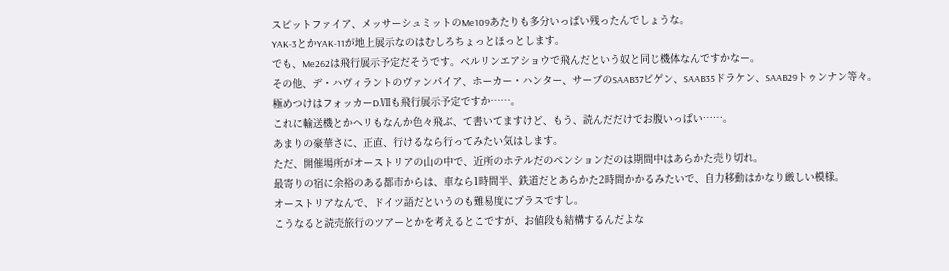スピットファイア、メッサーシュミットのMe109あたりも多分いっぱい残ったんでしょうな。
YAK-3とかYAK-11が地上展示なのはむしろちょっとほっとします。
でも、Me262は飛行展示予定だそうです。ベルリンエアショウで飛んだという奴と同じ機体なんですかなー。
その他、デ・ハヴィラントのヴァンパイア、ホーカー・ハンター、サーブのSAAB37ビゲン、SAAB35ドラケン、SAAB29トゥンナン等々。
極めつけはフォッカーD.Ⅶも飛行展示予定ですか……。
これに輸送機とかヘリもなんか色々飛ぶ、て書いてますけど、もう、読んだだけでお腹いっぱい……。
あまりの豪華さに、正直、行けるなら行ってみたい気はします。
ただ、開催場所がオーストリアの山の中で、近所のホテルだのペンションだのは期間中はあらかた売り切れ。
最寄りの宿に余裕のある都市からは、車なら1時間半、鉄道だとあらかた2時間かかるみたいで、自力移動はかなり厳しい模様。
オーストリアなんで、ドイツ語だというのも難易度にプラスですし。
こうなると読売旅行のツアーとかを考えるとこですが、お値段も結構するんだよな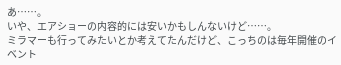あ……。
いや、エアショーの内容的には安いかもしんないけど……。
ミラマーも行ってみたいとか考えてたんだけど、こっちのは毎年開催のイベント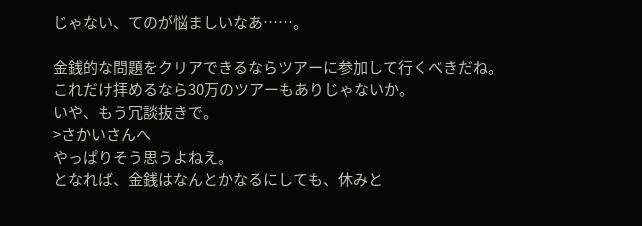じゃない、てのが悩ましいなあ……。

金銭的な問題をクリアできるならツアーに参加して行くべきだね。
これだけ拝めるなら30万のツアーもありじゃないか。
いや、もう冗談抜きで。
>さかいさんへ
やっぱりそう思うよねえ。
となれば、金銭はなんとかなるにしても、休みと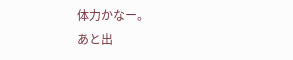体力かなー。
あと出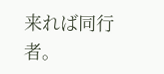来れば同行者。